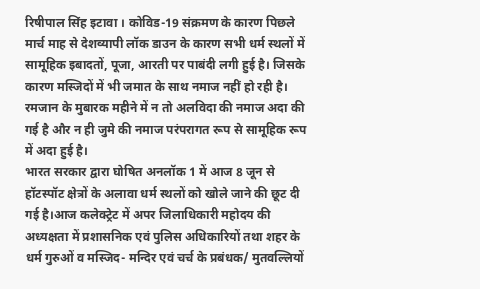रिषीपाल सिंह इटावा । कोविड-19 संक्रमण के कारण पिछले मार्च माह से देशव्यापी लॉक डाउन के कारण सभी धर्म स्थलों में सामूहिक इबादतों, पूजा, आरती पर पाबंदी लगी हुई है। जिसके कारण मस्जिदों में भी जमात के साथ नमाज नहीं हो रही है। रमजान के मुबारक महीने में न तो अलविदा की नमाज अदा की गई है और न ही जुमे की नमाज परंपरागत रूप से सामूहिक रूप में अदा हुई है।
भारत सरकार द्वारा घोषित अनलॉक 1 में आज 8 जून से हॉटस्पॉट क्षेत्रों के अलावा धर्म स्थलों को खोले जाने की छूट दी गई है।आज कलेक्ट्रेट में अपर जिलाधिकारी महोदय की अध्यक्षता में प्रशासनिक एवं पुलिस अधिकारियों तथा शहर के धर्म गुरुओं व मस्जिद- मन्दिर एवं चर्च के प्रबंधक/ मुतवल्लियों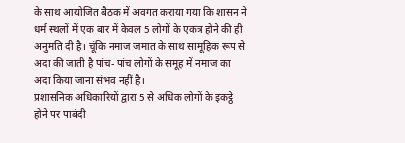के साथ आयोजित बैठक में अवगत कराया गया कि शासन ने धर्म स्थलों में एक बार में केवल 5 लोगों के एकत्र होने की ही अनुमति दी है। चूंकि नमाज जमात के साथ सामूहिक रूप से अदा की जाती है पांच- पांच लोगों के समूह में नमाज का अदा किया जाना संभव नहीं है।
प्रशासनिक अधिकारियों द्वारा 5 से अधिक लोगों के इकट्ठे होने पर पाबंदी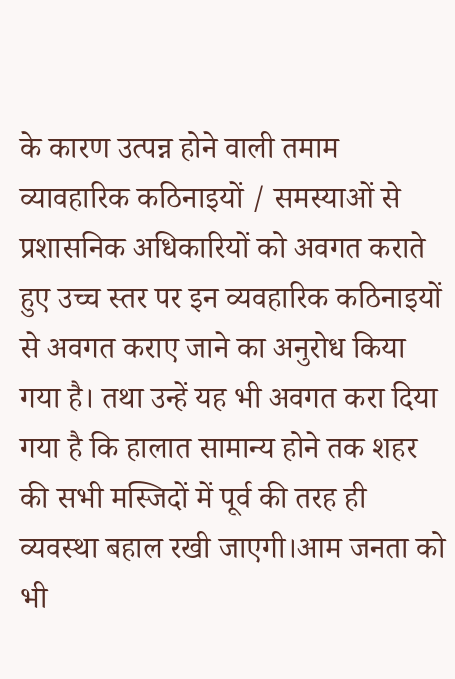के कारण उत्पन्न होने वाली तमाम व्यावहारिक कठिनाइयों / समस्याओं से प्रशासनिक अधिकारियों को अवगत कराते हुए उच्च स्तर पर इन व्यवहारिक कठिनाइयों से अवगत कराए जाने का अनुरोध किया गया है। तथा उन्हें यह भी अवगत करा दिया गया है कि हालात सामान्य होने तक शहर की सभी मस्जिदों में पूर्व की तरह ही व्यवस्था बहाल रखी जाएगी।आम जनता को भी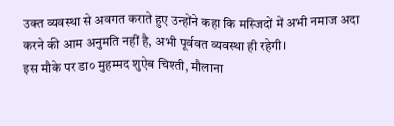उक्त व्यवस्था से अवगत कराते हुए उन्होंने कहा कि मस्जिदों में अभी नमाज अदा करने की आम अनुमति नहीं है, अभी पूर्ववत व्यवस्था ही रहेगी।
इस मौके पर डा० मुहम्मद शुऐब चिश्ती, मौलाना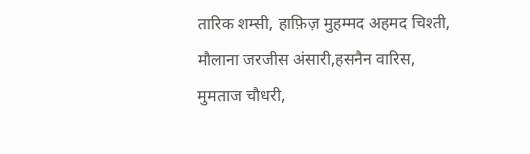तारिक शम्सी, हाफ़िज़ मुहम्मद अहमद चिश्ती, मौलाना जरजीस अंसारी,हसनैन वारिस, मुमताज चौधरी,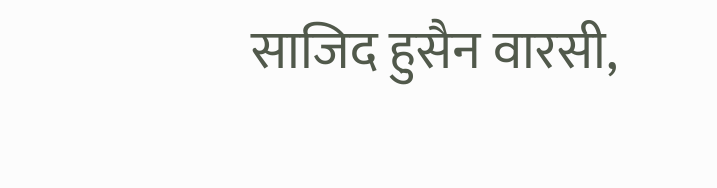साजिद हुसैन वारसी,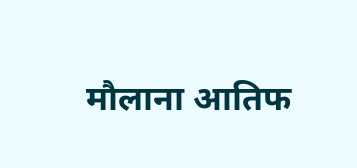मौलाना आतिफ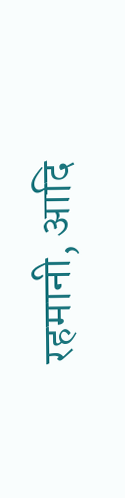रहमानी, आदि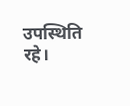उपस्थिति रहे।